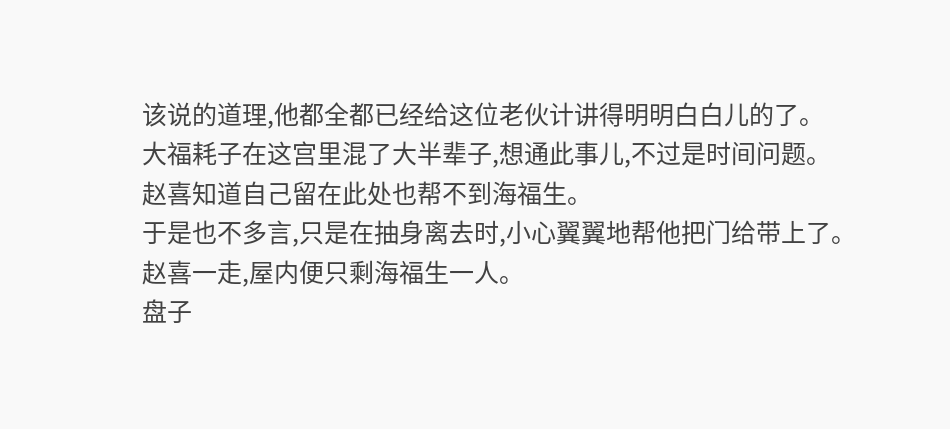该说的道理,他都全都已经给这位老伙计讲得明明白白儿的了。
大福耗子在这宫里混了大半辈子,想通此事儿,不过是时间问题。
赵喜知道自己留在此处也帮不到海福生。
于是也不多言,只是在抽身离去时,小心翼翼地帮他把门给带上了。
赵喜一走,屋内便只剩海福生一人。
盘子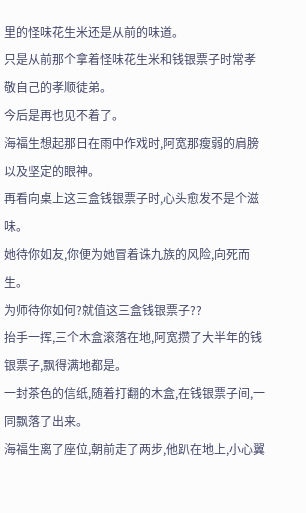里的怪味花生米还是从前的味道。
只是从前那个拿着怪味花生米和钱银票子时常孝敬自己的孝顺徒弟。
今后是再也见不着了。
海福生想起那日在雨中作戏时,阿宽那瘦弱的肩膀以及坚定的眼神。
再看向桌上这三盒钱银票子时,心头愈发不是个滋味。
她待你如友,你便为她冒着诛九族的风险,向死而生。
为师待你如何?就值这三盒钱银票子??
抬手一挥,三个木盒滚落在地,阿宽攒了大半年的钱银票子,飘得满地都是。
一封茶色的信纸,随着打翻的木盒,在钱银票子间,一同飘落了出来。
海福生离了座位,朝前走了两步,他趴在地上,小心翼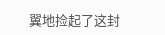翼地捡起了这封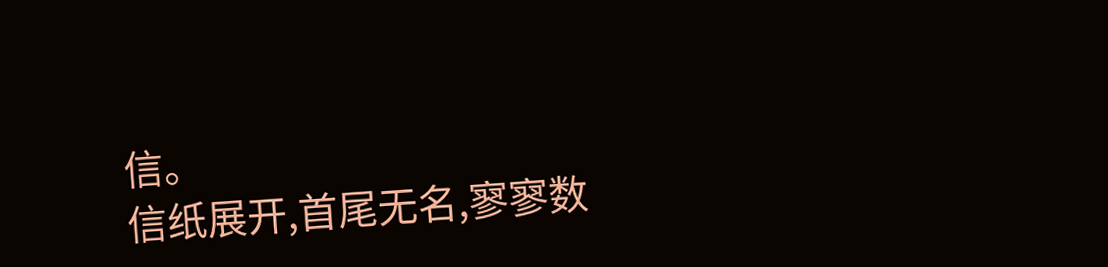信。
信纸展开,首尾无名,寥寥数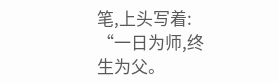笔,上头写着:
“一日为师,终生为父。